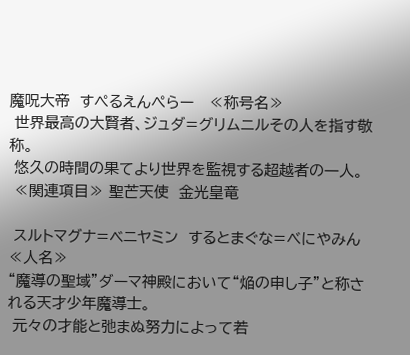魔呪大帝  すぺるえんぺらー   ≪称号名≫
 世界最高の大賢者、ジュダ=グリムニルその人を指す敬称。
 悠久の時間の果てより世界を監視する超越者の一人。
 ≪関連項目≫ 聖芒天使  金光皇竜

 スルトマグナ=ベニヤミン  するとまぐな=べにやみん   ≪人名≫
“魔導の聖域”ダーマ神殿において“焔の申し子”と称される天才少年魔導士。
 元々の才能と弛まぬ努力によって若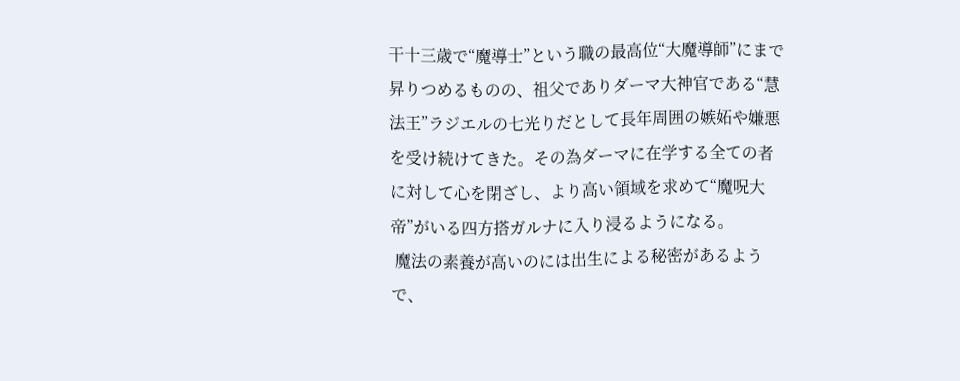干十三歳で“魔導士”という職の最高位“大魔導師”にまで昇りつめるものの、祖父でありダーマ大神官である“慧法王”ラジエルの七光りだとして長年周囲の嫉妬や嫌悪を受け続けてきた。その為ダーマに在学する全ての者に対して心を閉ざし、より高い領域を求めて“魔呪大帝”がいる四方搭ガルナに入り浸るようになる。
 魔法の素養が高いのには出生による秘密があるようで、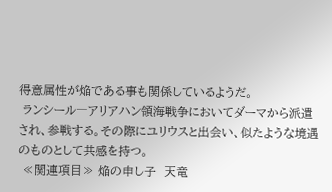得意属性が焔である事も関係しているようだ。
 ランシール―アリアハン領海戦争においてダーマから派遣され、参戦する。その際にユリウスと出会い、似たような境遇のものとして共感を持つ。
 ≪関連項目≫ 焔の申し子  天竜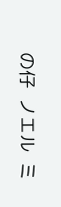の仔  ノエル  ミ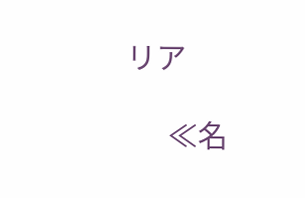リア

      ≪名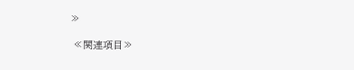≫

 ≪関連項目≫